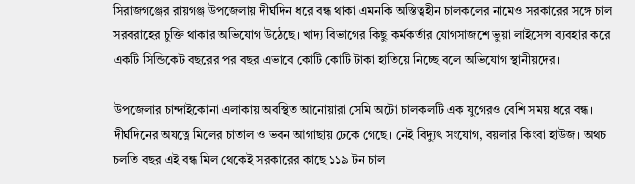সিরাজগঞ্জের রায়গঞ্জ উপজেলায় দীর্ঘদিন ধরে বন্ধ থাকা এমনকি অস্তিত্বহীন চালকলের নামেও সরকারের সঙ্গে চাল সরবরাহের চুক্তি থাকার অভিযোগ উঠেছে। খাদ্য বিভাগের কিছু কর্মকর্তার যোগসাজশে ভুয়া লাইসেন্স ব্যবহার করে একটি সিন্ডিকেট বছরের পর বছর এভাবে কোটি কোটি টাকা হাতিয়ে নিচ্ছে বলে অভিযোগ স্থানীয়দের।

উপজেলার চান্দাইকোনা এলাকায় অবস্থিত আনোয়ারা সেমি অটো চালকলটি এক যুগেরও বেশি সময় ধরে বন্ধ। দীর্ঘদিনের অযত্নে মিলের চাতাল ও ভবন আগাছায় ঢেকে গেছে। নেই বিদ্যুৎ সংযোগ, বয়লার কিংবা হাউজ। অথচ চলতি বছর এই বন্ধ মিল থেকেই সরকারের কাছে ১১৯ টন চাল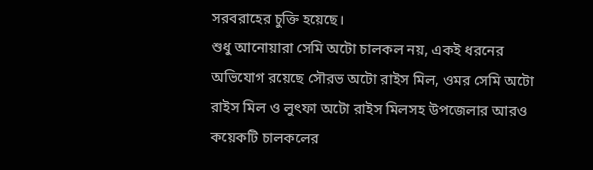সরবরাহের চুক্তি হয়েছে।
শুধু আনোয়ারা সেমি অটো চালকল নয়, একই ধরনের অভিযোগ রয়েছে সৌরভ অটো রাইস মিল, ওমর সেমি অটো রাইস মিল ও লুৎফা অটো রাইস মিলসহ উপজেলার আরও কয়েকটি চালকলের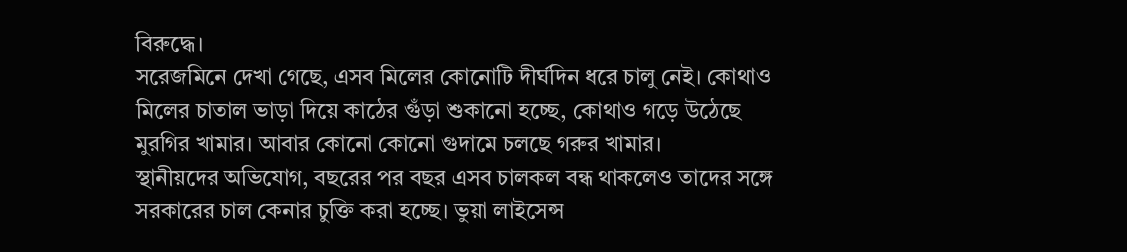বিরুদ্ধে।
সরেজমিনে দেখা গেছে, এসব মিলের কোনোটি দীর্ঘদিন ধরে চালু নেই। কোথাও মিলের চাতাল ভাড়া দিয়ে কাঠের গুঁড়া শুকানো হচ্ছে, কোথাও গড়ে উঠেছে মুরগির খামার। আবার কোনো কোনো গুদামে চলছে গরুর খামার।
স্থানীয়দের অভিযোগ, বছরের পর বছর এসব চালকল বন্ধ থাকলেও তাদের সঙ্গে সরকারের চাল কেনার চুক্তি করা হচ্ছে। ভুয়া লাইসেন্স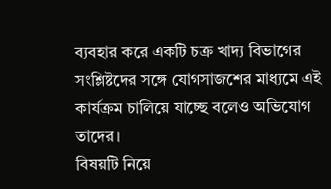ব্যবহার করে একটি চক্র খাদ্য বিভাগের সংশ্লিষ্টদের সঙ্গে যোগসাজশের মাধ্যমে এই কার্যক্রম চালিয়ে যাচ্ছে বলেও অভিযোগ তাদের।
বিষয়টি নিয়ে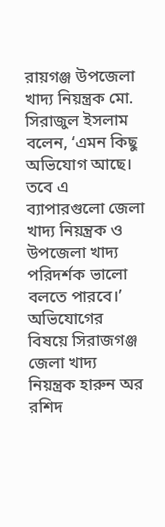রায়গঞ্জ উপজেলা খাদ্য নিয়ন্ত্রক মো. সিরাজুল ইসলাম বলেন, ‘এমন কিছু অভিযোগ আছে। তবে এ ব্যাপারগুলো জেলা খাদ্য নিয়ন্ত্রক ও উপজেলা খাদ্য পরিদর্শক ভালো বলতে পারবে।’
অভিযোগের বিষয়ে সিরাজগঞ্জ জেলা খাদ্য নিয়ন্ত্রক হারুন অর রশিদ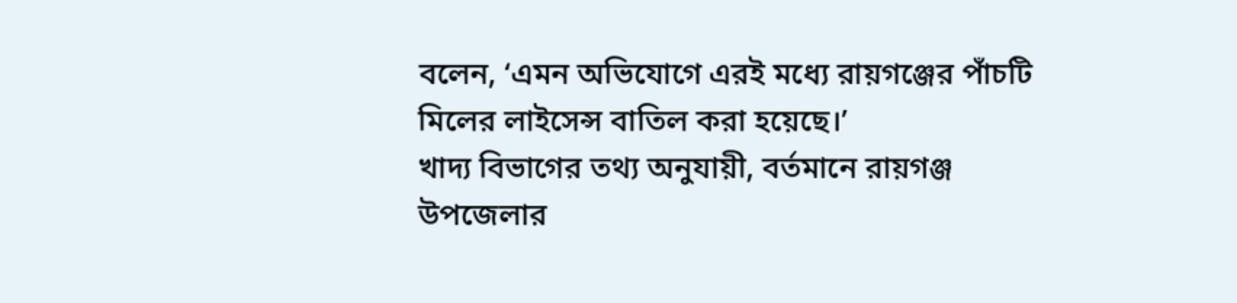বলেন, ‘এমন অভিযোগে এরই মধ্যে রায়গঞ্জের পাঁচটি মিলের লাইসেন্স বাতিল করা হয়েছে।’
খাদ্য বিভাগের তথ্য অনুযায়ী, বর্তমানে রায়গঞ্জ উপজেলার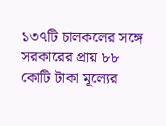১৩৭টি চালকলের সঙ্গে সরকারের প্রায় ৮৮ কোটি টাকা মূল্যের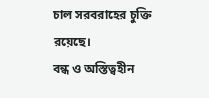চাল সরবরাহের চুক্তি রয়েছে।
বন্ধ ও অস্তিত্বহীন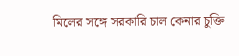মিলের সঙ্গে সরকারি চাল কেনার চুক্তি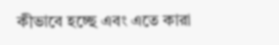কীভাবে হচ্ছে এবং এতে কারা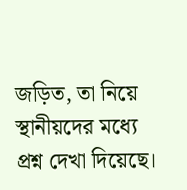জড়িত, তা নিয়ে স্থানীয়দের মধ্যে প্রশ্ন দেখা দিয়েছে।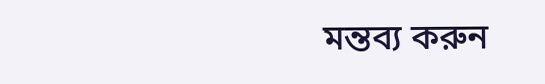মন্তব্য করুন